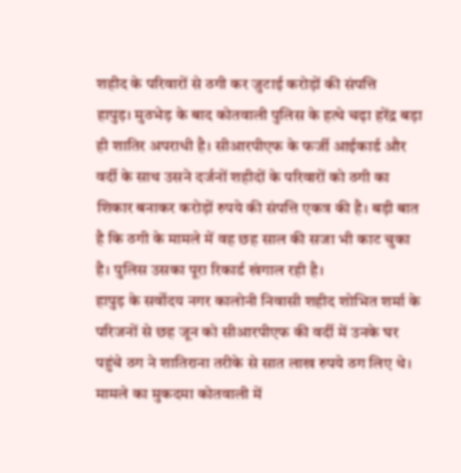शहीद के परिवारों से ठगी कर जुटाई करोड़ों की संपत्ति
हापुड़। मुठभेड़ के बाद कोतवाली पुलिस के हत्थे चढ़ा हरेंद्र बड़ा ही शातिर अपराधी है। सीआरपीएफ के फर्जी आईकार्ड और वर्दी के साथ उसने दर्जनों शहीदों के परिवारों को ठगी का शिकार बनाकर करोड़ों रुपये की संपत्ति एकत्र की है। बड़ी बात है कि ठगी के मामले में वह छह साल की सजा भी काट चुका है। पुलिस उसका पूरा रिकार्ड खंगाल रही है।
हापुड़ के सर्वोदय नगर कालोनी निवासी शहीद शोभित शर्मा के परिजनों से छह जून को सीआरपीएफ की वर्दी में उनके घर पहुंचे ठग ने शातिराना तरीके से सात लाख रुपये ठग लिए थे। मामले का मुकदमा कोतवाली में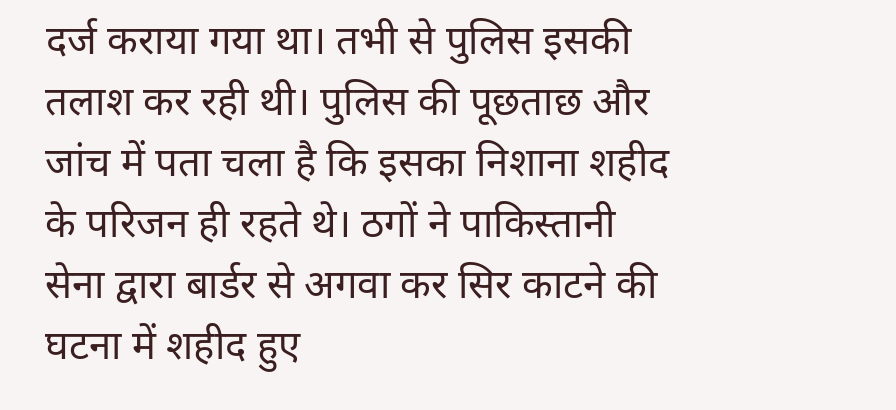दर्ज कराया गया था। तभी से पुलिस इसकी तलाश कर रही थी। पुलिस की पूछताछ और जांच में पता चला है कि इसका निशाना शहीद के परिजन ही रहते थे। ठगों ने पाकिस्तानी सेना द्वारा बार्डर से अगवा कर सिर काटने की घटना में शहीद हुए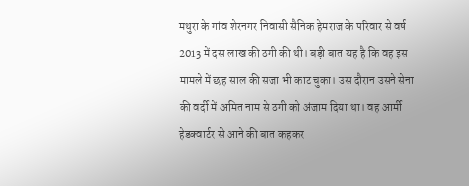मथुरा के गांव शेरनगर निवासी सैनिक हेमराज के परिवार से वर्ष 2013 में दस लाख की ठगी की थी। बड़ी बात यह है कि वह इस मामले में छह साल की सजा भी काट चुका। उस दौरान उसने सेना की वर्दी में अमित नाम से ठगी को अंजाम दिया था। वह आर्मी हेडक्वार्टर से आने की बात कहकर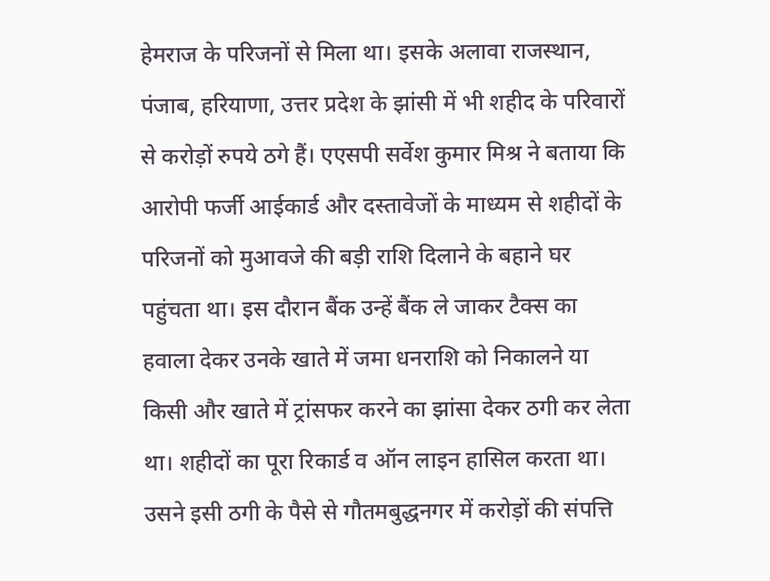हेमराज के परिजनों से मिला था। इसके अलावा राजस्थान, पंजाब, हरियाणा, उत्तर प्रदेश के झांसी में भी शहीद के परिवारों से करोड़ों रुपये ठगे हैं। एएसपी सर्वेश कुमार मिश्र ने बताया कि आरोपी फर्जी आईकार्ड और दस्तावेजों के माध्यम से शहीदों के परिजनों को मुआवजे की बड़ी राशि दिलाने के बहाने घर पहुंचता था। इस दौरान बैंक उन्हें बैंक ले जाकर टैक्स का हवाला देकर उनके खाते में जमा धनराशि को निकालने या किसी और खाते में ट्रांसफर करने का झांसा देकर ठगी कर लेता था। शहीदों का पूरा रिकार्ड व ऑन लाइन हासिल करता था। उसने इसी ठगी के पैसे से गौतमबुद्धनगर में करोड़ों की संपत्ति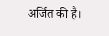अर्जित की है।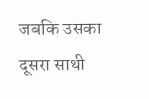जबकि उसका दूसरा साथी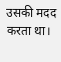उसकी मदद करता था।